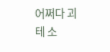어쩌다 괴테 소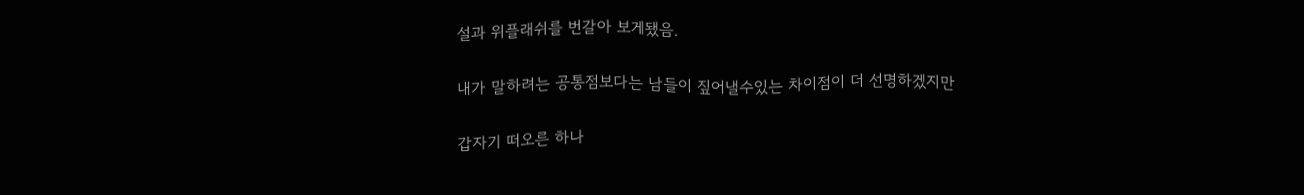설과 위플래쉬를 번갈아 보게됐음.

내가 말하려는 공통점보다는 남들이 짚어낼수있는 차이점이 더 선명하겠지만

갑자기 떠오른 하나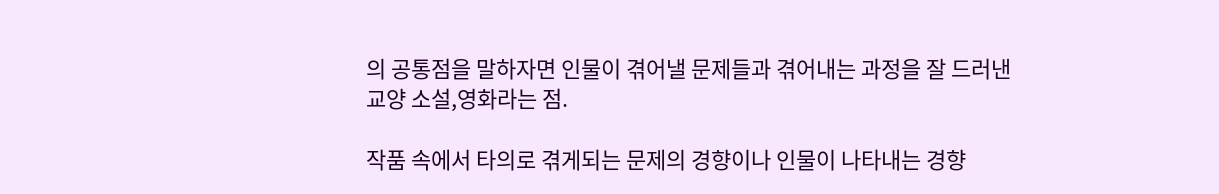의 공통점을 말하자면 인물이 겪어낼 문제들과 겪어내는 과정을 잘 드러낸 교양 소설,영화라는 점.

작품 속에서 타의로 겪게되는 문제의 경향이나 인물이 나타내는 경향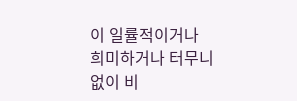이 일률적이거나 희미하거나 터무니없이 비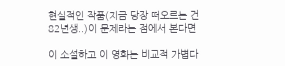현실적인 작품(지금 당장 떠오르는 건 82년생..)이 문제라는 점에서 본다면

이 소설하고 이 영화는 비교적 가볍다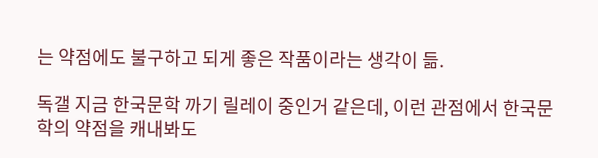는 약점에도 불구하고 되게 좋은 작품이라는 생각이 듦.

독갤 지금 한국문학 까기 릴레이 중인거 같은데, 이런 관점에서 한국문학의 약점을 캐내봐도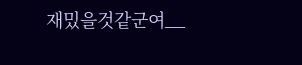재밌을것같군여__